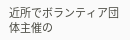近所でボランティア団体主催の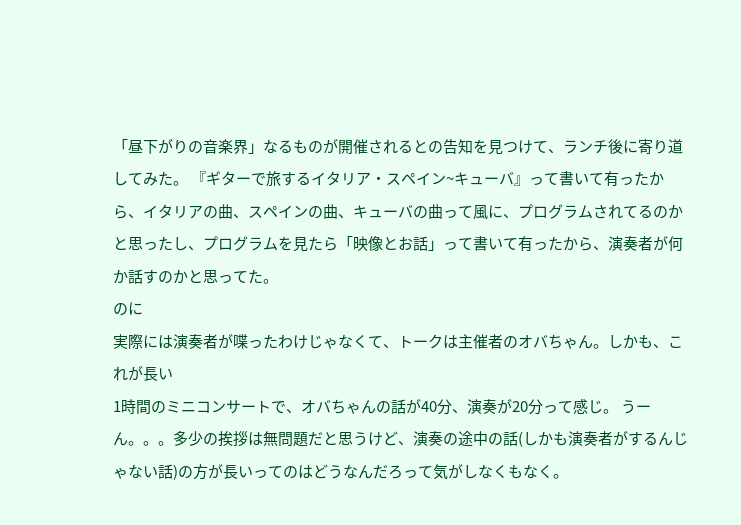「昼下がりの音楽界」なるものが開催されるとの告知を見つけて、ランチ後に寄り道してみた。 『ギターで旅するイタリア・スペイン~キューバ』って書いて有ったから、イタリアの曲、スペインの曲、キューバの曲って風に、プログラムされてるのかと思ったし、プログラムを見たら「映像とお話」って書いて有ったから、演奏者が何か話すのかと思ってた。
のに
実際には演奏者が喋ったわけじゃなくて、トークは主催者のオバちゃん。しかも、これが長い
1時間のミニコンサートで、オバちゃんの話が40分、演奏が20分って感じ。 うーん。。。多少の挨拶は無問題だと思うけど、演奏の途中の話(しかも演奏者がするんじゃない話)の方が長いってのはどうなんだろって気がしなくもなく。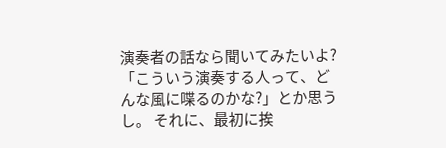演奏者の話なら聞いてみたいよ? 「こういう演奏する人って、どんな風に喋るのかな?」とか思うし。 それに、最初に挨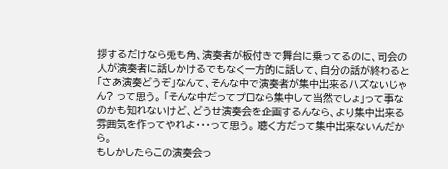拶するだけなら兎も角、演奏者が板付きで舞台に乗ってるのに、司会の人が演奏者に話しかけるでもなく一方的に話して、自分の話が終わると「さあ演奏どうぞ」なんて、そんな中で演奏者が集中出来るハズないじゃん? って思う。 「そんな中だってプロなら集中して当然でしょ」って事なのかも知れないけど、どうせ演奏会を企画するんなら、より集中出来る雰囲気を作ってやれよ・・・って思う。 聴く方だって集中出来ないんだから。
もしかしたらこの演奏会っ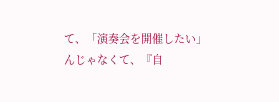て、「演奏会を開催したい」んじゃなくて、『自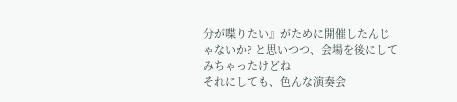分が喋りたい』がために開催したんじゃないか? と思いつつ、会場を後にしてみちゃったけどね
それにしても、色んな演奏会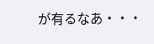が有るなあ・・・